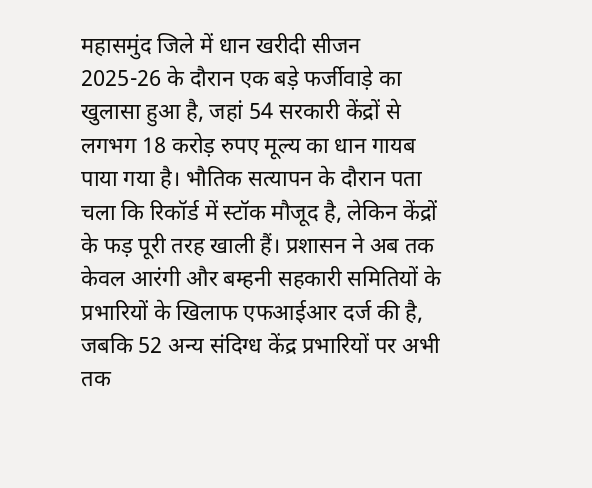महासमुंद जिले में धान खरीदी सीजन 2025-26 के दौरान एक बड़े फर्जीवाड़े का खुलासा हुआ है, जहां 54 सरकारी केंद्रों से लगभग 18 करोड़ रुपए मूल्य का धान गायब पाया गया है। भौतिक सत्यापन के दौरान पता चला कि रिकॉर्ड में स्टॉक मौजूद है, लेकिन केंद्रों के फड़ पूरी तरह खाली हैं। प्रशासन ने अब तक केवल आरंगी और बम्हनी सहकारी समितियों के प्रभारियों के खिलाफ एफआईआर दर्ज की है, जबकि 52 अन्य संदिग्ध केंद्र प्रभारियों पर अभी तक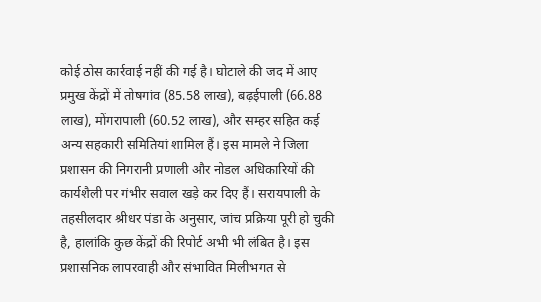कोई ठोस कार्रवाई नहीं की गई है। घोटाले की जद में आए प्रमुख केंद्रों में तोषगांव (85.58 लाख), बढ़ईपाली (66.88 लाख), मोंगरापाली (60.52 लाख), और सम्हर सहित कई अन्य सहकारी समितियां शामिल हैं। इस मामले ने जिला प्रशासन की निगरानी प्रणाली और नोडल अधिकारियों की कार्यशैली पर गंभीर सवाल खड़े कर दिए हैं। सरायपाली के तहसीलदार श्रीधर पंडा के अनुसार, जांच प्रक्रिया पूरी हो चुकी है, हालांकि कुछ केंद्रों की रिपोर्ट अभी भी लंबित है। इस प्रशासनिक लापरवाही और संभावित मिलीभगत से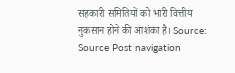सहकारी समितियों को भारी वित्तीय नुकसान होने की आशंका है। Source: Source Post navigation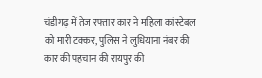चंडीगढ़ में तेज रफ्तार कार ने महिला कांस्टेबल को मारी टक्कर, पुलिस ने लुधियाना नंबर की कार की पहचान की रायपुर की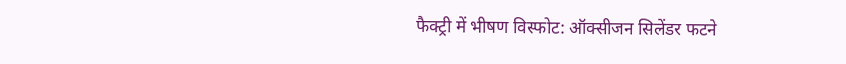फैक्ट्री में भीषण विस्फोट: ऑक्सीजन सिलेंडर फटने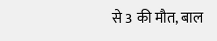से 3 की मौत, बाल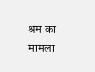श्रम का मामला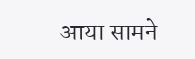आया सामने